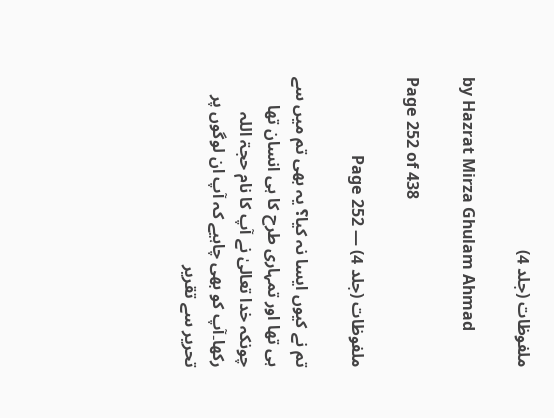ملفوظات (جلد 4)

by Hazrat Mirza Ghulam Ahmad

Page 252 of 438

ملفوظات (جلد 4) — Page 252

تم نے کیوں ایسا نہ کیا؟ یہ بھی تم میں سے ہی تھا اور تمہاری طرح کا ہی انسان تھا چونکہ خدا تعالیٰ نے آپ کا نام حجۃ اللہ رکھا۔آپ کو بھی چاہیے کہ آپ ان لوگوں پر تحریر سے تقریر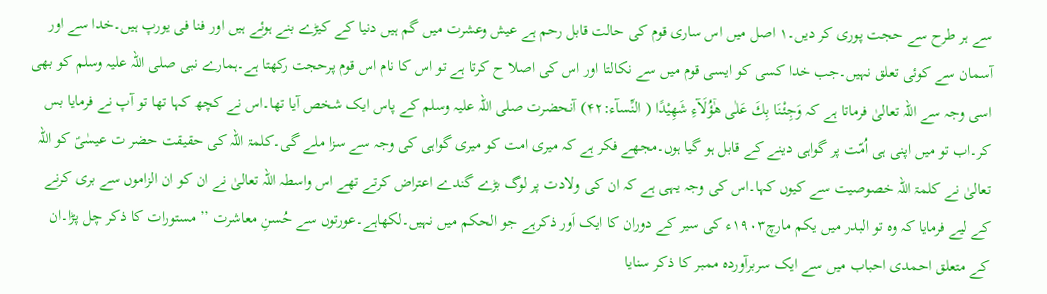سے ہر طرح سے حجت پوری کر دیں۔۱ اصل میں اس ساری قوم کی حالت قابل رحم ہے عیش وعشرت میں گم ہیں دنیا کے کیڑے بنے ہوئے ہیں اور فنا فی یورپ ہیں۔خدا سے اور آسمان سے کوئی تعلق نہیں۔جب خدا کسی کو ایسی قوم میں سے نکالتا اور اس کی اصلا ح کرتا ہے تو اس کا نام اس قوم پرحجت رکھتا ہے۔ہمارے نبی صلی اللہ علیہ وسلم کو بھی اسی وجہ سے اللہ تعالیٰ فرماتا ہے کہ وَجِئْنَا بِكَ عَلٰى هٰۤؤُلَآءِ شَهِيْدًا ( النِّسآء:۴۲) آنحضرت صلی اللہ علیہ وسلم کے پاس ایک شخص آیا تھا۔اس نے کچھ کہا تھا تو آپ نے فرمایا بس کر۔اب تو میں اپنی ہی اُمّت پر گواہی دینے کے قابل ہو گیا ہوں۔مجھے فکر ہے کہ میری امت کو میری گواہی کی وجہ سے سزا ملے گی۔کلمۃ اللہ کی حقیقت حضر ت عیسٰیؑ کو اللہ تعالیٰ نے کلمۃ اللہ خصوصیت سے کیوں کہا۔اس کی وجہ یہی ہے کہ ان کی ولادت پر لوگ بڑے گندے اعتراض کرتے تھے اس واسطہ اللہ تعالیٰ نے ان کو ان الزاموں سے بری کرنے کے لیے فرمایا کہ وہ تو البدر میں یکم مارچ۱۹۰۳ء کی سیر کے دوران کا ایک اَور ذکرہے جو الحکم میں نہیں۔لکھاہے۔عورتوں سے حُسنِ معاشرت ’’مستورات کا ذکر چل پڑا۔ان کے متعلق احمدی احباب میں سے ایک سربرآوردہ ممبر کا ذکر سنایا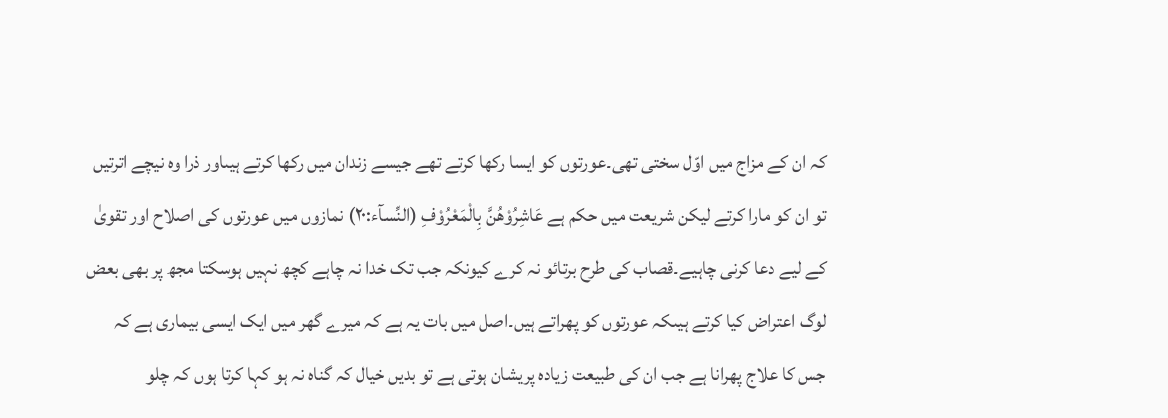کہ ان کے مزاج میں اوّل سختی تھی۔عورتوں کو ایسا رکھا کرتے تھے جیسے زندان میں رکھا کرتے ہیںاور ذرا وہ نیچے اترتیں تو ان کو مارا کرتے لیکن شریعت میں حکم ہے عَاشِرُوْهُنَّ بِالْمَعْرُوْفِ (النِّسآء:۲۰) نمازوں میں عورتوں کی اصلاح اور تقویٰ کے لیے دعا کرنی چاہیے۔قصاب کی طرح برتائو نہ کرے کیونکہ جب تک خدا نہ چاہے کچھ نہیں ہوسکتا مجھ پر بھی بعض لوگ اعتراض کیا کرتے ہیںکہ عورتوں کو پھراتے ہیں۔اصل میں بات یہ ہے کہ میرے گھر میں ایک ایسی بیماری ہے کہ جس کا علاج پھرانا ہے جب ان کی طبیعت زیادہ پریشان ہوتی ہے تو بدیں خیال کہ گناہ نہ ہو کہا کرتا ہوں کہ چلو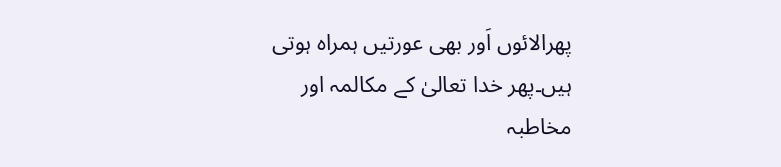پھرالائوں اَور بھی عورتیں ہمراہ ہوتی ہیں۔پھر خدا تعالیٰ کے مکالمہ اور مخاطبہ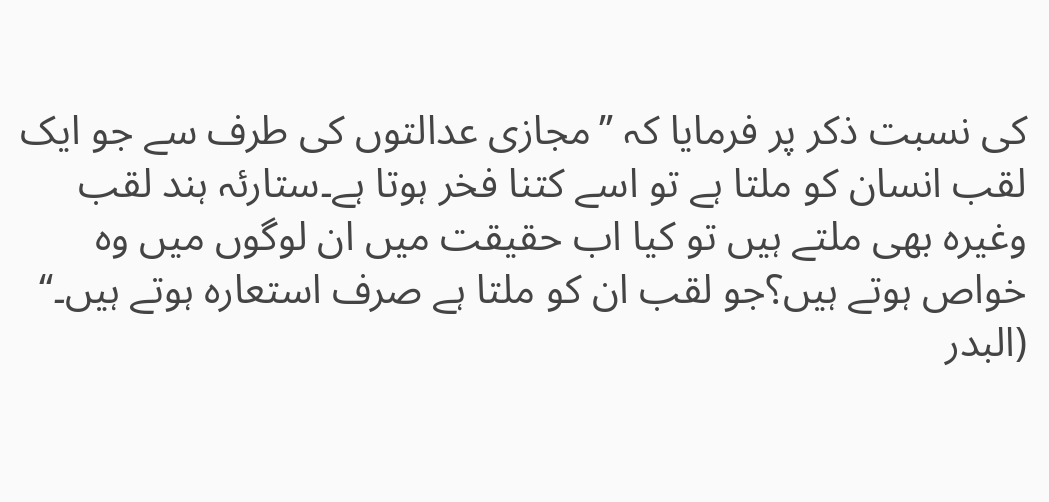کی نسبت ذکر پر فرمایا کہ ’’مجازی عدالتوں کی طرف سے جو ایک لقب انسان کو ملتا ہے تو اسے کتنا فخر ہوتا ہے۔ستارئہ ہند لقب وغیرہ بھی ملتے ہیں تو کیا اب حقیقت میں ان لوگوں میں وہ خواص ہوتے ہیں؟جو لقب ان کو ملتا ہے صرف استعارہ ہوتے ہیں۔‘‘ (البدر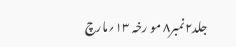جلد۲نمبر۸ مو رخہ ۱۳؍مارچ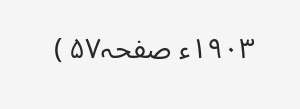۱۹۰۳ء صفحہ۵۷ )